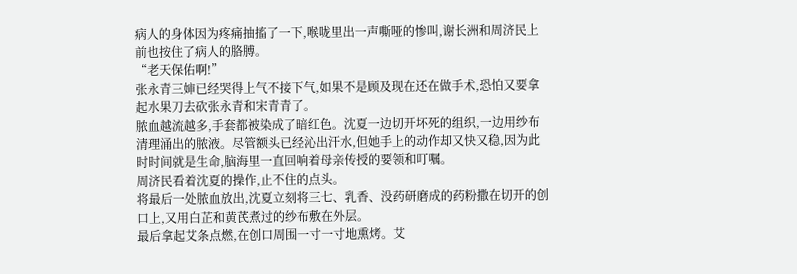病人的身体因为疼痛抽搐了一下,喉咙里出一声嘶哑的惨叫,谢长洲和周济民上前也按住了病人的胳膊。
“老天保佑啊!”
张永青三婶已经哭得上气不接下气,如果不是顾及现在还在做手术,恐怕又要拿起水果刀去砍张永青和宋青青了。
脓血越流越多,手套都被染成了暗红色。沈夏一边切开坏死的组织,一边用纱布清理涌出的脓液。尽管额头已经沁出汗水,但她手上的动作却又快又稳,因为此时时间就是生命,脑海里一直回响着母亲传授的要领和叮嘱。
周济民看着沈夏的操作,止不住的点头。
将最后一处脓血放出,沈夏立刻将三七、乳香、没药研磨成的药粉撒在切开的创口上,又用白芷和黄芪煮过的纱布敷在外层。
最后拿起艾条点燃,在创口周围一寸一寸地熏烤。艾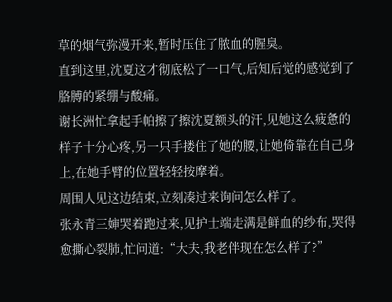草的烟气弥漫开来,暂时压住了脓血的腥臭。
直到这里,沈夏这才彻底松了一口气,后知后觉的感觉到了胳膊的紧绷与酸痛。
谢长洲忙拿起手帕擦了擦沈夏额头的汗,见她这么疲惫的样子十分心疼,另一只手搂住了她的腰,让她倚靠在自己身上,在她手臂的位置轻轻按摩着。
周围人见这边结束,立刻凑过来询问怎么样了。
张永青三婶哭着跑过来,见护士端走满是鲜血的纱布,哭得愈撕心裂肺,忙问道:“大夫,我老伴现在怎么样了?”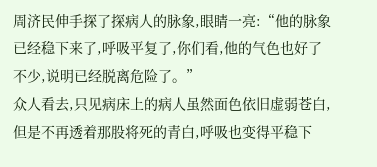周济民伸手探了探病人的脉象,眼睛一亮:“他的脉象已经稳下来了,呼吸平复了,你们看,他的气色也好了不少,说明已经脱离危险了。”
众人看去,只见病床上的病人虽然面色依旧虚弱苍白,但是不再透着那股将死的青白,呼吸也变得平稳下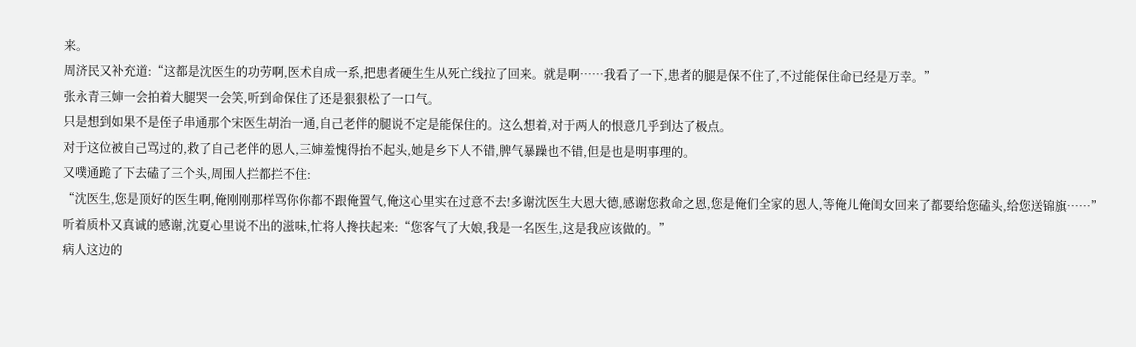来。
周济民又补充道:“这都是沈医生的功劳啊,医术自成一系,把患者硬生生从死亡线拉了回来。就是啊……我看了一下,患者的腿是保不住了,不过能保住命已经是万幸。”
张永青三婶一会拍着大腿哭一会笑,听到命保住了还是狠狠松了一口气。
只是想到如果不是侄子串通那个宋医生胡治一通,自己老伴的腿说不定是能保住的。这么想着,对于两人的恨意几乎到达了极点。
对于这位被自己骂过的,救了自己老伴的恩人,三婶羞愧得抬不起头,她是乡下人不错,脾气暴躁也不错,但是也是明事理的。
又噗通跪了下去磕了三个头,周围人拦都拦不住:
“沈医生,您是顶好的医生啊,俺刚刚那样骂你你都不跟俺置气,俺这心里实在过意不去!多谢沈医生大恩大德,感谢您救命之恩,您是俺们全家的恩人,等俺儿俺闺女回来了都要给您磕头,给您送锦旗……”
听着质朴又真诚的感谢,沈夏心里说不出的滋味,忙将人搀扶起来:“您客气了大娘,我是一名医生,这是我应该做的。”
病人这边的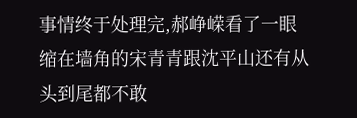事情终于处理完,郝峥嵘看了一眼缩在墙角的宋青青跟沈平山还有从头到尾都不敢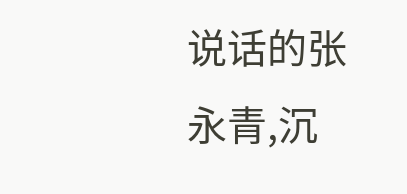说话的张永青,沉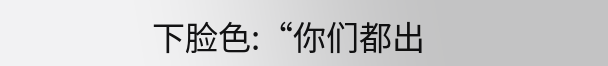下脸色:“你们都出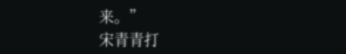来。”
宋青青打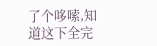了个哆嗦,知道这下全完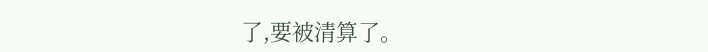了,要被清算了。